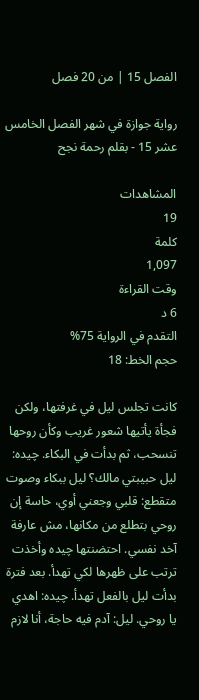الفصل 15 | من 20 فصل

رواية جوازة في شهر الفصل الخامس عشر 15 - بقلم رحمة نجح

المشاهدات
19
كلمة
1,097
وقت القراءة
6 د
التقدم في الرواية 75%
حجم الخط: 18

كانت تجلس ليل في غرفتها، ولكن فجأة يأتيها شعور غريب وكأن روحها تنسحب، ثم بدأت في البكاء. چيده: ليل حبيبتي مالك؟ ليل ببكاء وصوت متقطع: قلبي وجعني أوي، حاسة إن روحي بتطلع من مكانها، مش عارفة آخد نفسي. احتضنتها چيده وأخذت ترتب على ظهرها لكي تهدأ. بعد فترة بدأت ليل بالفعل تهدأ. چيده: اهدي يا روحي. ليل: آدم فيه حاجة، أنا لازم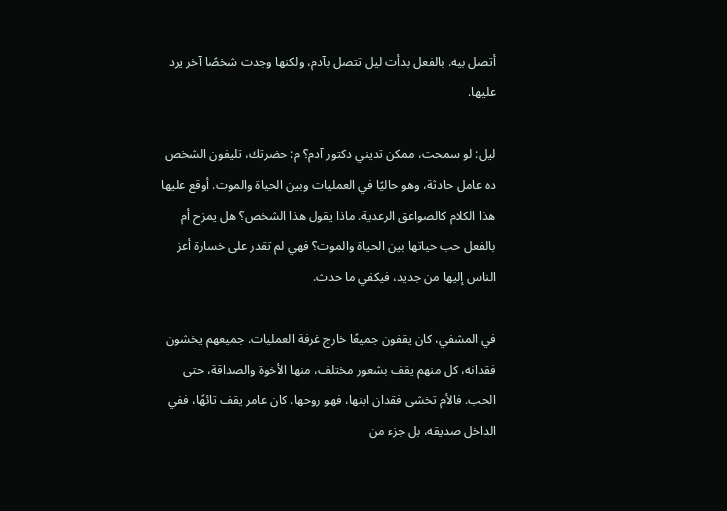أتصل بيه. بالفعل بدأت ليل تتصل بآدم، ولكنها وجدت شخصًا آخر يرد عليها.

ليل: لو سمحت، ممكن تديني دكتور آدم؟ م: حضرتك، تليفون الشخص ده عامل حادثة، وهو حاليًا في العمليات وبين الحياة والموت. أوقع عليها هذا الكلام كالصواعق الرعدية. ماذا يقول هذا الشخص؟ هل يمزح أم بالفعل حب حياتها بين الحياة والموت؟ فهي لم تقدر على خسارة أعز الناس إليها من جديد، فيكفي ما حدث.

في المشفي، كان يقفون جميعًا خارج غرفة العمليات. جميعهم يخشون فقدانه، كل منهم يقف بشعور مختلف، منها الأخوة والصداقة، حتى الحب. فالأم تخشى فقدان ابنها، فهو روحها. كان عامر يقف تائهًا، ففي الداخل صديقه، بل جزء من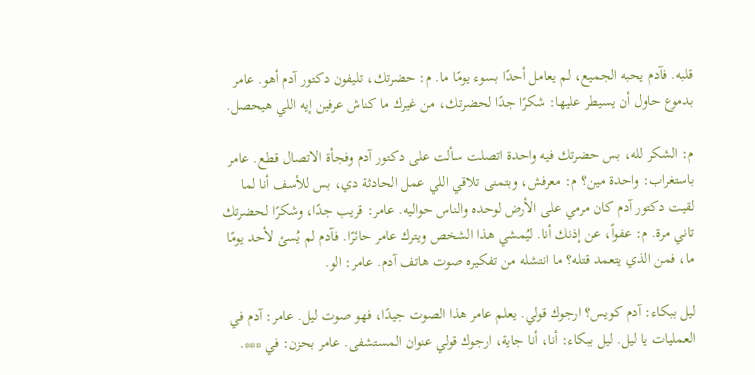قلبه. فآدم يحبه الجميع، لم يعامل أحدًا بسوء يومًا ما. م: حضرتك، تليفون دكتور آدم أهو. عامر بدموع حاول أن يسيطر عليها: شكرًا جدًا لحضرتك، من غيرك ما كناش عرفين إيه اللي هيحصل.

م: الشكر لله، بس حضرتك فيه واحدة اتصلت سألت على دكتور آدم وفجأة الاتصال قطع. عامر باستغراب: واحدة مين؟ م: معرفش، وبتمنى تلاقي اللي عمل الحادثة دي، بس للأسف أنا لما لقيت دكتور آدم كان مرمي على الأرض لوحده والناس حواليه. عامر: قريب جدًا، وشكرًا لحضرتك تاني مرة. م: عفواً، عن إذنك أنا. ليُمشي هذا الشخص ويترك عامر حائرًا. فآدم لم يُسئ لأحد يومًا ما، فمن الذي يتعمد قتله؟ ما انتشله من تفكيره صوت هاتف آدم. عامر: الو.

ليل ببكاء: آدم كويس؟ ارجوك قولي. يعلم عامر هذا الصوت جيدًا، فهو صوت ليل. عامر: آدم في العمليات يا ليل. ليل ببكاء: أنا، أنا جاية، ارجوك قولي عنوان المستشفى. عامر بحزن: في ***.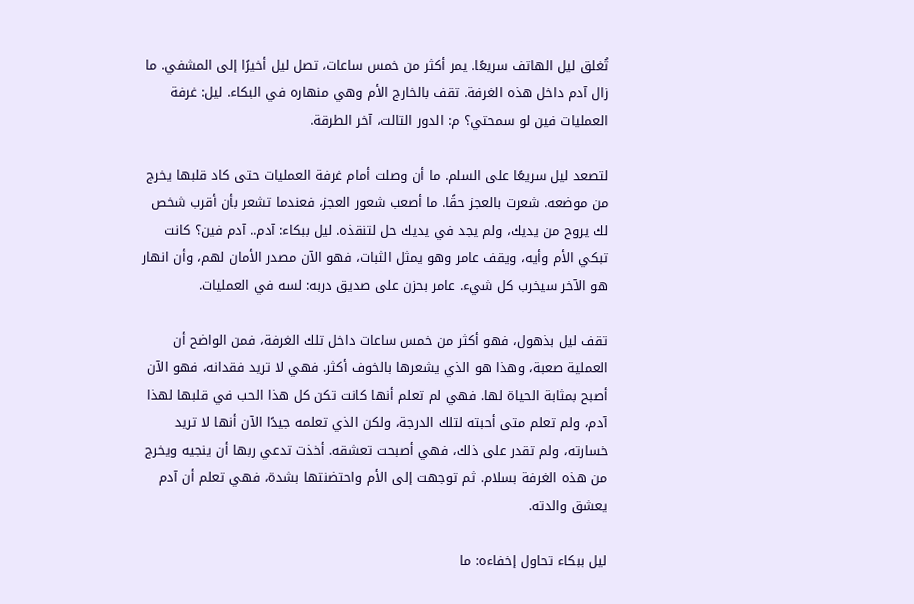تُغلق ليل الهاتف سريعًا. يمر أكثر من خمس ساعات، تصل ليل أخيرًا إلى المشفي. ما زال آدم داخل هذه الغرفة. تقف بالخارج الأم وهي منهاره في البكاء. ليل: غرفة العمليات فين لو سمحتي؟ م: الدور التالت، آخر الطرقة.

لتصعد ليل سريعًا على السلم. ما أن وصلت أمام غرفة العمليات حتى كاد قلبها يخرج من موضعه. شعرت بالعجز حقًا. ما أصعب شعور العجز، فعندما تشعر بأن أقرب شخص لك يروح من يديك، ولم يجد في يديك حل لتنقذه. ليل ببكاء: آدم.. آدم فين؟ كانت تبكي الأم وأيه، ويقف عامر وهو يمثل الثبات، فهو الآن مصدر الأمان لهم، وأن انهار هو الآخر سيخرب كل شيء. عامر بحزن على صديق دربه: لسه في العمليات.

تقف ليل بذهول، فهو أكثر من خمس ساعات داخل تلك الغرفة، فمن الواضح أن العملية صعبة، وهذا هو الذي يشعرها بالخوف أكثر. فهي لا تريد فقدانه، فهو الآن أصبح بمثابة الحياة لها. فهي لم تعلم أنها كانت تكن كل هذا الحب في قلبها لهذا آدم، ولم تعلم متى أحبته لتلك الدرجة، ولكن الذي تعلمه جيدًا الآن أنها لا تريد خسارته، ولم تقدر على ذلك، فهي أصبحت تعشقه. أخذت تدعي ربها أن ينجيه ويخرج من هذه الغرفة بسلام. ثم توجهت إلى الأم واحتضنتها بشدة، فهي تعلم أن آدم يعشق والدته.

ليل ببكاء تحاول إخفاءه: ما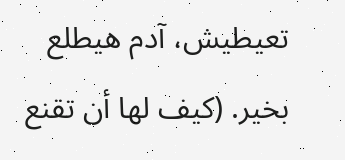تعيطيش، آدم هيطلع بخير. (كيف لها أن تقنع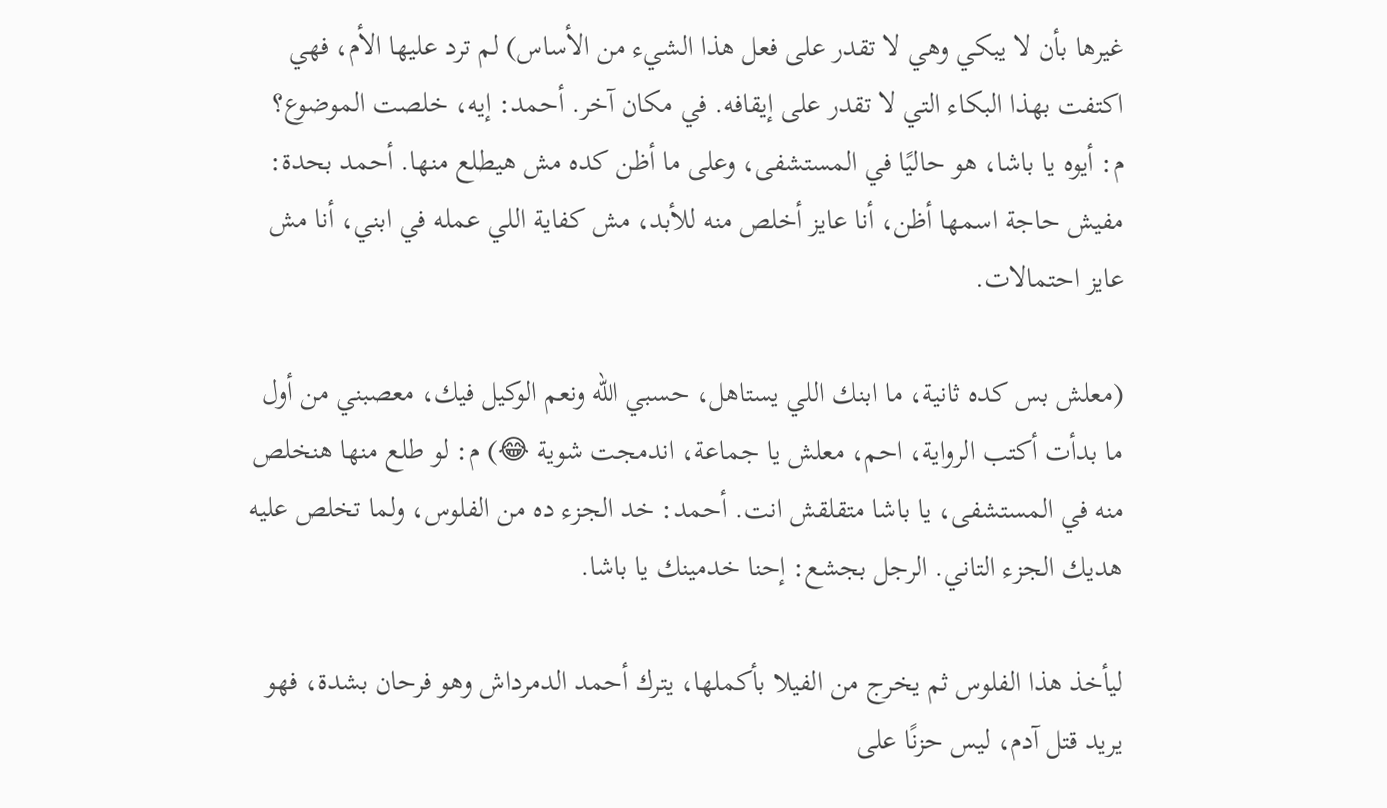غيرها بأن لا يبكي وهي لا تقدر على فعل هذا الشيء من الأساس) لم ترد عليها الأم، فهي اكتفت بهذا البكاء التي لا تقدر على إيقافه. في مكان آخر. أحمد: إيه، خلصت الموضوع؟ م: أيوه يا باشا، هو حاليًا في المستشفى، وعلى ما أظن كده مش هيطلع منها. أحمد بحدة: مفيش حاجة اسمها أظن، أنا عايز أخلص منه للأبد، مش كفاية اللي عمله في ابني، أنا مش عايز احتمالات.

(معلش بس كده ثانية، ما ابنك اللي يستاهل، حسبي الله ونعم الوكيل فيك، معصبني من أول ما بدأت أكتب الرواية، احم، معلش يا جماعة، اندمجت شوية 😂) م: لو طلع منها هنخلص منه في المستشفى، يا باشا متقلقش انت. أحمد: خد الجزء ده من الفلوس، ولما تخلص عليه هديك الجزء التاني. الرجل بجشع: إحنا خدمينك يا باشا.

ليأخذ هذا الفلوس ثم يخرج من الفيلا بأكملها، يترك أحمد الدمرداش وهو فرحان بشدة، فهو يريد قتل آدم، ليس حزنًا على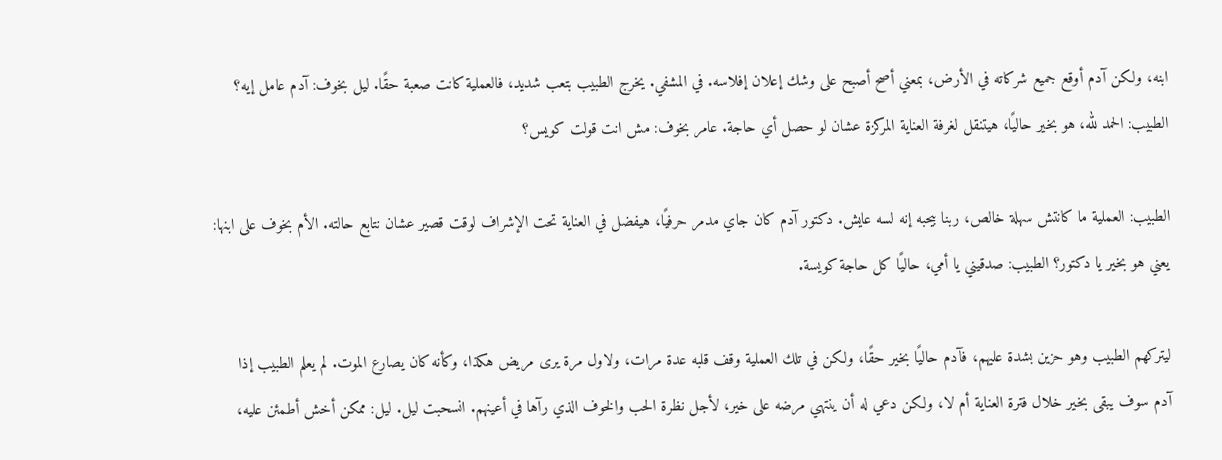ابنه، ولكن آدم أوقع جميع شركاته في الأرض، بمعني أصح أصبح على وشك إعلان إفلاسه. في المشفي. يخرج الطبيب بتعب شديد، فالعملية كانت صعبة حقًا. ليل بخوف: آدم عامل إيه؟ الطبيب: الحمد لله، هو بخير حاليًا، هيتنقل لغرفة العناية المركزة عشان لو حصل أي حاجة. عامر بخوف: مش انت قولت كويس؟

الطبيب: العملية ما كانتش سهلة خالص، ربنا بيحبه إنه لسه عايش. دكتور آدم كان جاي مدمر حرفيًا، هيفضل في العناية تحت الإشراف لوقت قصير عشان نتابع حالته. الأم بخوف على ابنها: يعني هو بخير يا دكتور؟ الطبيب: صدقيني يا أمي، حاليًا كل حاجة كويسة.

ليتركهم الطبيب وهو حزين بشدة عليهم، فآدم حاليًا بخير حقًا، ولكن في تلك العملية وقف قلبه عدة مرات، ولاول مرة يرى مريض هكذا، وكأنه كان يصارع الموت. لم يعلم الطبيب إذا آدم سوف يبقى بخير خلال فترة العناية أم لا، ولكن دعي له أن ينتهي مرضه على خير، لأجل نظرة الحب والخوف الذي رآها في أعينهم. انسحبت ليل. ليل: ممكن أخش أطمئن عليه،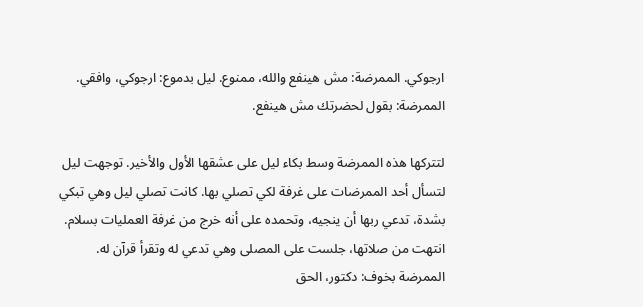ارجوكي. الممرضة: مش هينفع والله، ممنوع. ليل بدموع: ارجوكي، وافقي. الممرضة: بقول لحضرتك مش هينفع.

لتتركها هذه الممرضة وسط بكاء ليل على عشقها الأول والأخير. توجهت ليل لتسأل أحد الممرضات على غرفة لكي تصلي بها. كانت تصلي ليل وهي تبكي بشدة، تدعي ربها أن ينجيه، وتحمده على أنه خرج من غرفة العمليات بسلام. انتهت من صلاتها، جلست على المصلى وهي تدعي له وتقرأ قرآن له. الممرضة بخوف: دكتور، الحق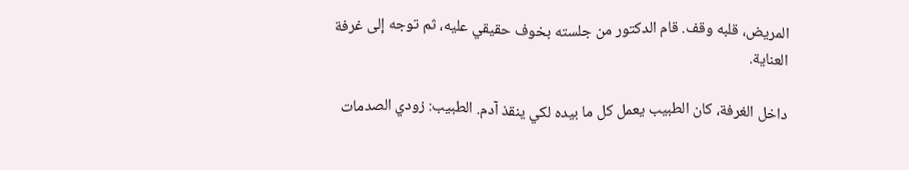المريض، قلبه وقف. قام الدكتور من جلسته بخوف حقيقي عليه، ثم توجه إلى غرفة العناية.

داخل الغرفة، كان الطبيب يعمل كل ما بيده لكي ينقذ آدم. الطبيب: زودي الصدمات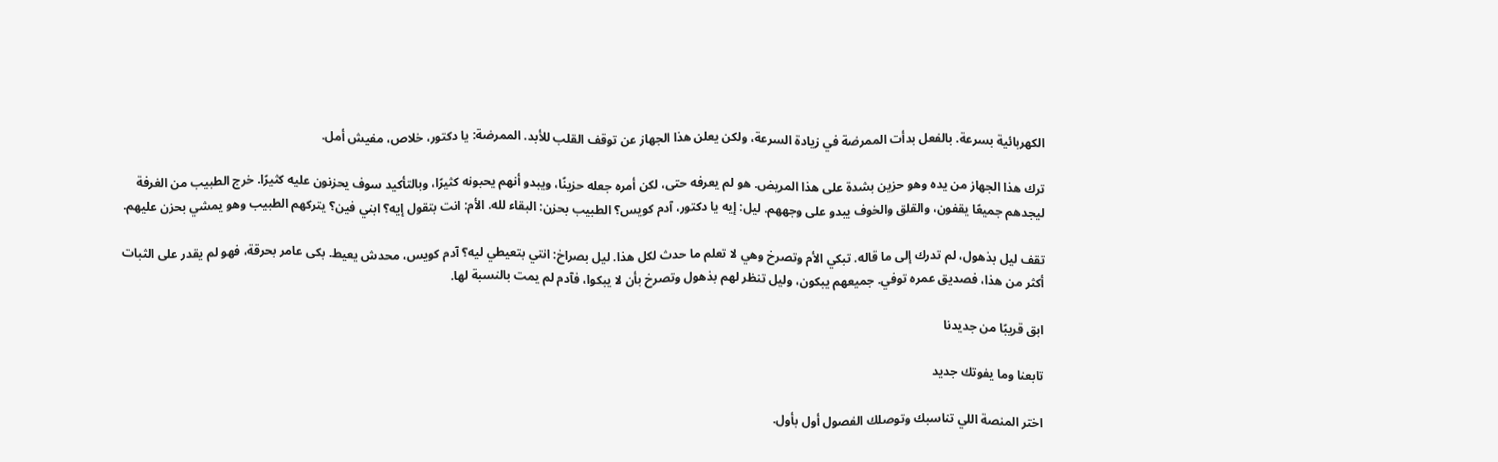الكهربائية بسرعة. بالفعل بدأت الممرضة في زيادة السرعة، ولكن يعلن هذا الجهاز عن توقف القلب للأبد. الممرضة: يا دكتور، خلاص، مفيش أمل.

ترك هذا الجهاز من يده وهو حزين بشدة على هذا المريض. هو لم يعرفه حتى، لكن أمره جعله حزينًا، ويبدو أنهم يحبونه كثيرًا، وبالتأكيد سوف يحزنون عليه كثيرًا. خرج الطبيب من الغرفة ليجدهم جميعًا يقفون، والقلق والخوف يبدو على وجههم. ليل: إيه يا دكتور، آدم كويس؟ الطبيب بحزن: البقاء لله. الأم: انت بتقول إيه؟ ابني فين؟ يتركهم الطبيب وهو يمشي بحزن عليهم.

تقف ليل بذهول، لم تدرك إلى ما قاله. تبكي الأم وتصرخ وهي لا تعلم ما حدث لكل هذا. ليل بصراخ: انتي بتعيطي ليه؟ آدم كويس، محدش يعيط. بكى عامر بحرقة، فهو لم يقدر على الثبات أكثر من هذا، فصديق عمره توفي. جميعهم يبكون، وليل تنظر لهم بذهول وتصرخ بأن لا يبكوا، فآدم لم يمت بالنسبة لها.

ابق قريبًا من جديدنا

تابعنا وما يفوتك جديد

اختر المنصة اللي تناسبك وتوصلك الفصول أول بأول.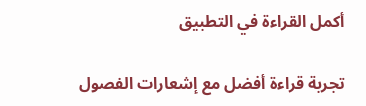أكمل القراءة في التطبيق

تجربة قراءة أفضل مع إشعارات الفصول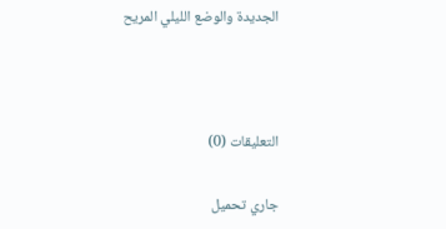الجديدة والوضع الليلي المريح



التعليقات (0)

جاري تحميل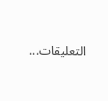التعليقات...